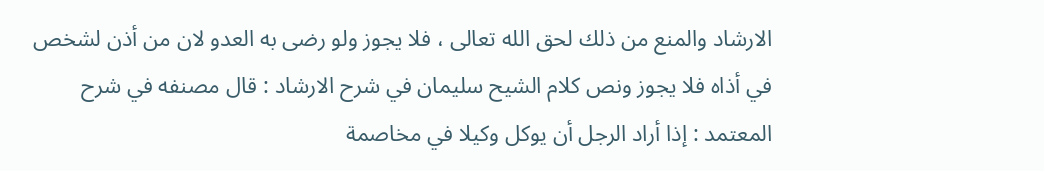الارشاد والمنع من ذلك لحق الله تعالى ، فلا يجوز ولو رضى به العدو لان من أذن لشخص
في أذاه فلا يجوز ونص كلام الشيح سليمان في شرح الارشاد : قال مصنفه في شرح
المعتمد : إذا أراد الرجل أن يوكل وكيلا في مخاصمة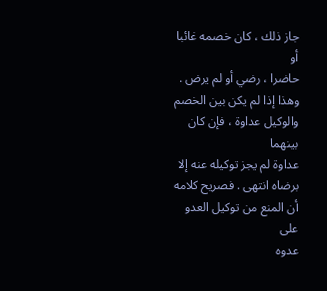جاز ذلك ، كان خصمه غائبا أو
حاضرا ، رضي أو لم يرض . وهذا إذا لم يكن بين الخصم والوكيل عداوة ، فإن كان بينهما
عداوة لم يجز توكيله عنه إلا برضاه انتهى . فصريح كلامه أن المنع من توكيل العدو على
عدوه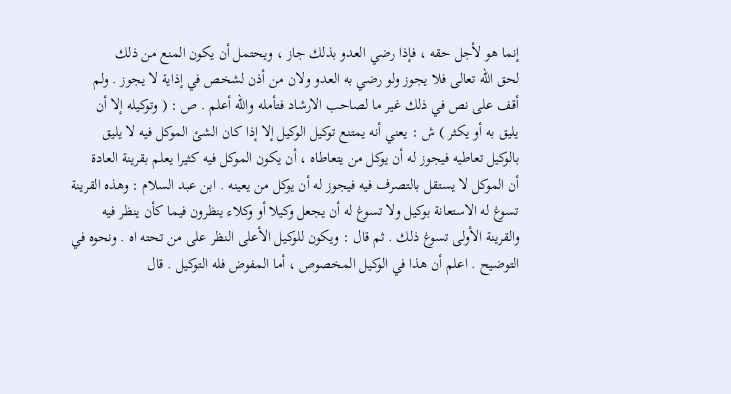إنما هو لأجل حقه ، فإذا رضي العدو بذلك جاز ، ويحتمل أن يكون المنع من ذلك
لحق الله تعالى فلا يجوز ولو رضي به العدو ولان من أذن لشخص في إذاية لا يجوز . ولم
أقف على نص في ذلك غير ما لصاحب الارشاد فتأمله والله أعلم . ص : ( وتوكيله إلا أن
يليق به أو يكثر ) ش : يعني أنه يمتنع توكيل الوكيل إلا إذا كان الشئ الموكل فيه لا يليق
بالوكيل تعاطيه فيجوز له أن يوكل من يتعاطاه ، أن يكون الموكل فيه كثيرا يعلم بقرينة العادة
أن الموكل لا يستقل بالتصرف فيه فيجوز له أن يوكل من يعينه . ابن عبد السلام : وهذه القرينة
تسوغ له الاستعانة بوكيل ولا تسوغ له أن يجعل وكيلا أو وكلاء ينظرون فيما كأن ينظر فيه
والقرينة الأولى تسوغ ذلك . ثم قال : ويكون للوكيل الأعلى النظر على من تحته اه . ونحوه في
التوضيح . اعلم أن هذا في الوكيل المخصوص ، أما المفوض فله التوكيل . قال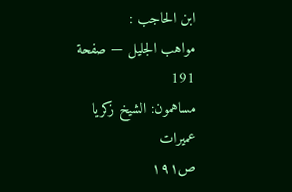ابن الحاجب :
مواهب الجليل — صفحة 191
مساهمون: الشيخ زكريا عميرات
ص١٩١